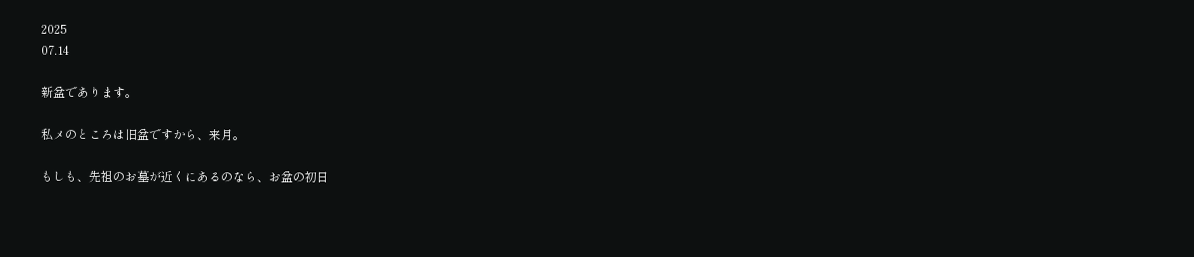2025
07.14

新盆であります。

私メのところは旧盆ですから、来月。

もしも、先祖のお墓が近くにあるのなら、お盆の初日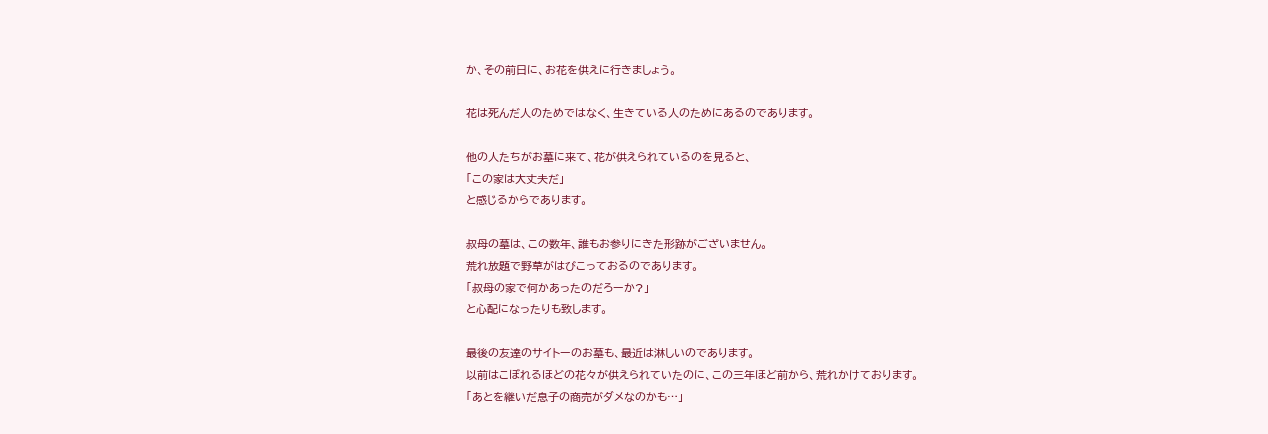か、その前日に、お花を供えに行きましょう。

花は死んだ人のためではなく、生きている人のためにあるのであります。

他の人たちがお墓に来て、花が供えられているのを見ると、
「この家は大丈夫だ」
と感じるからであります。

叔母の墓は、この数年、誰もお参りにきた形跡がございません。
荒れ放題で野草がはびこっておるのであります。
「叔母の家で何かあったのだろーか?」
と心配になったりも致します。

最後の友達のサイトーのお墓も、最近は淋しいのであります。
以前はこぼれるほどの花々が供えられていたのに、この三年ほど前から、荒れかけております。
「あとを継いだ息子の商売がダメなのかも…」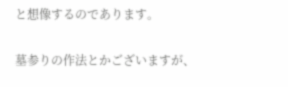と想像するのであります。

墓参りの作法とかございますが、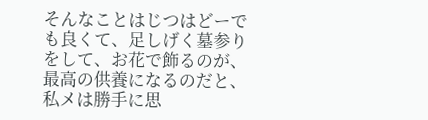そんなことはじつはどーでも良くて、足しげく墓参りをして、お花で飾るのが、最高の供養になるのだと、私メは勝手に思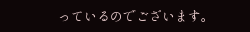っているのでございます。